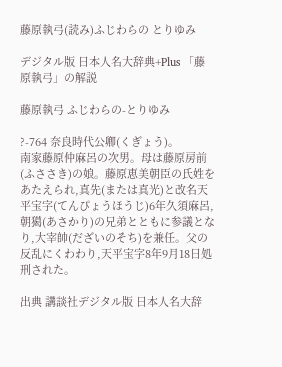藤原執弓(読み)ふじわらの とりゆみ

デジタル版 日本人名大辞典+Plus 「藤原執弓」の解説

藤原執弓 ふじわらの-とりゆみ

?-764 奈良時代公卿(くぎょう)。
南家藤原仲麻呂の次男。母は藤原房前(ふささき)の娘。藤原恵美朝臣の氏姓をあたえられ,真先(または真光)と改名天平宝字(てんぴょうほうじ)6年久須麻呂,朝獦(あさかり)の兄弟とともに参議となり,大宰帥(だざいのそち)を兼任。父の反乱にくわわり,天平宝字8年9月18日処刑された。

出典 講談社デジタル版 日本人名大辞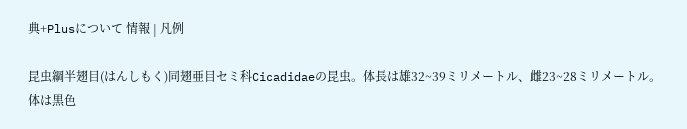典+Plusについて 情報 | 凡例

昆虫綱半翅目(はんしもく)同翅亜目セミ科Cicadidaeの昆虫。体長は雄32~39ミリメートル、雌23~28ミリメートル。体は黒色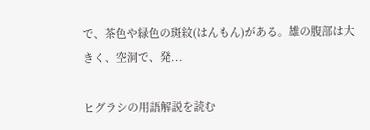で、茶色や緑色の斑紋(はんもん)がある。雄の腹部は大きく、空洞で、発...

ヒグラシの用語解説を読む